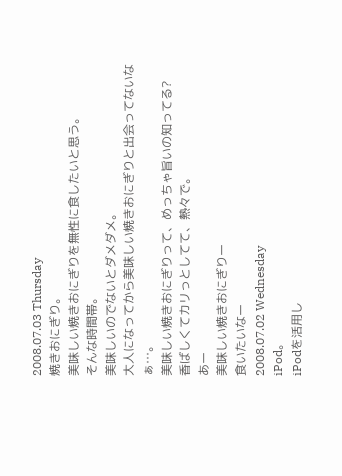2008.07.03 Thursday
焼きおにぎり。
美味しい焼きおにぎりを無性に食したいと思う。
そんな時間帯。
美味しいのでないとダメダメ。
大人になってから美味しい焼きおにぎりと出会ってないなぁ…。
美味しい焼きおにぎりって、めっちゃ旨いの知ってる?
香ばしくてカリっとしてて、熱々で。
あー
美味しい焼きおにぎりー
食いたいなー
2008.07.02 Wednesday
iPod。
iPodを活用し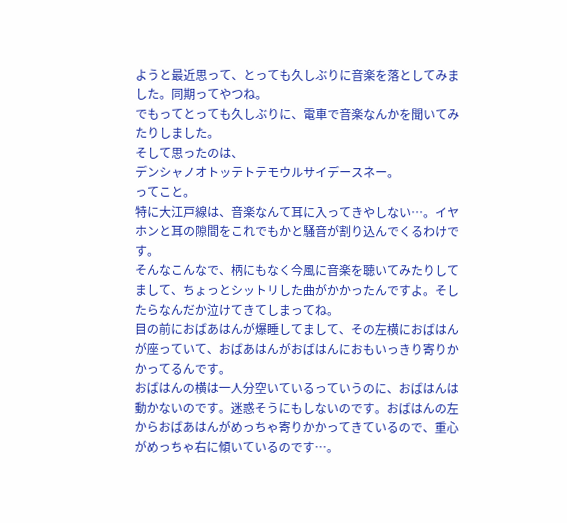ようと最近思って、とっても久しぶりに音楽を落としてみました。同期ってやつね。
でもってとっても久しぶりに、電車で音楽なんかを聞いてみたりしました。
そして思ったのは、
デンシャノオトッテトテモウルサイデースネー。
ってこと。
特に大江戸線は、音楽なんて耳に入ってきやしない…。イヤホンと耳の隙間をこれでもかと騒音が割り込んでくるわけです。
そんなこんなで、柄にもなく今風に音楽を聴いてみたりしてまして、ちょっとシットリした曲がかかったんですよ。そしたらなんだか泣けてきてしまってね。
目の前におばあはんが爆睡してまして、その左横におばはんが座っていて、おばあはんがおばはんにおもいっきり寄りかかってるんです。
おばはんの横は一人分空いているっていうのに、おばはんは動かないのです。迷惑そうにもしないのです。おばはんの左からおばあはんがめっちゃ寄りかかってきているので、重心がめっちゃ右に傾いているのです…。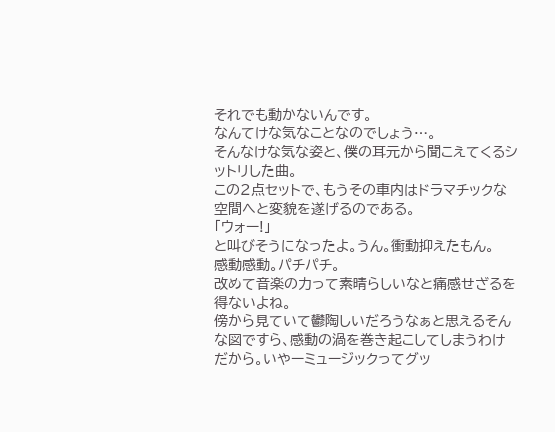それでも動かないんです。
なんてけな気なことなのでしょう…。
そんなけな気な姿と、僕の耳元から聞こえてくるシットリした曲。
この2点セットで、もうその車内はドラマチックな空間へと変貌を遂げるのである。
「ウォー!」
と叫びそうになったよ。うん。衝動抑えたもん。
感動感動。パチパチ。
改めて音楽の力って素晴らしいなと痛感せざるを得ないよね。
傍から見ていて鬱陶しいだろうなぁと思えるそんな図ですら、感動の渦を巻き起こしてしまうわけだから。いやーミュージックってグッ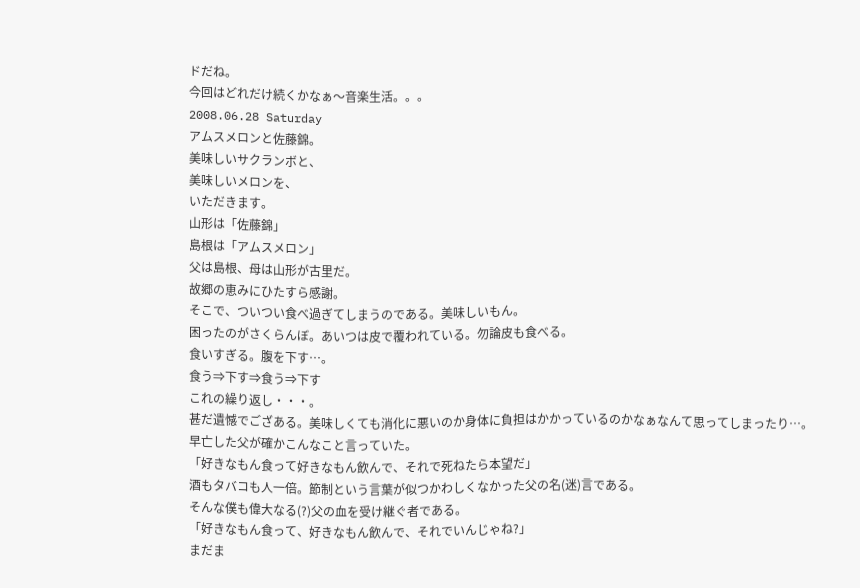ドだね。
今回はどれだけ続くかなぁ〜音楽生活。。。
2008.06.28 Saturday
アムスメロンと佐藤錦。
美味しいサクランボと、
美味しいメロンを、
いただきます。
山形は「佐藤錦」
島根は「アムスメロン」
父は島根、母は山形が古里だ。
故郷の恵みにひたすら感謝。
そこで、ついつい食べ過ぎてしまうのである。美味しいもん。
困ったのがさくらんぼ。あいつは皮で覆われている。勿論皮も食べる。
食いすぎる。腹を下す…。
食う⇒下す⇒食う⇒下す
これの繰り返し・・・。
甚だ遺憾でござある。美味しくても消化に悪いのか身体に負担はかかっているのかなぁなんて思ってしまったり…。
早亡した父が確かこんなこと言っていた。
「好きなもん食って好きなもん飲んで、それで死ねたら本望だ」
酒もタバコも人一倍。節制という言葉が似つかわしくなかった父の名(迷)言である。
そんな僕も偉大なる(?)父の血を受け継ぐ者である。
「好きなもん食って、好きなもん飲んで、それでいんじゃね?」
まだま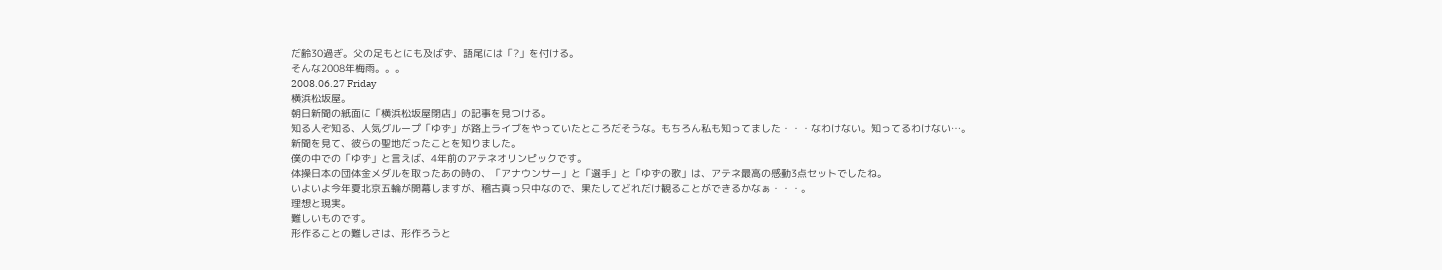だ齢30過ぎ。父の足もとにも及ばず、語尾には「?」を付ける。
そんな2008年梅雨。。。
2008.06.27 Friday
横浜松坂屋。
朝日新聞の紙面に「横浜松坂屋閉店」の記事を見つける。
知る人ぞ知る、人気グループ「ゆず」が路上ライブをやっていたところだそうな。もちろん私も知ってました・・・なわけない。知ってるわけない…。
新聞を見て、彼らの聖地だったことを知りました。
僕の中での「ゆず」と言えば、4年前のアテネオリンピックです。
体操日本の団体金メダルを取ったあの時の、「アナウンサー」と「選手」と「ゆずの歌」は、アテネ最高の感動3点セットでしたね。
いよいよ今年夏北京五輪が開幕しますが、稽古真っ只中なので、果たしてどれだけ観ることができるかなぁ・・・。
理想と現実。
難しいものです。
形作ることの難しさは、形作ろうと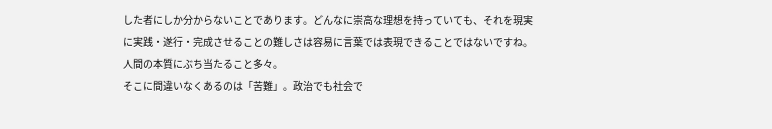した者にしか分からないことであります。どんなに崇高な理想を持っていても、それを現実に実践・遂行・完成させることの難しさは容易に言葉では表現できることではないですね。
人間の本質にぶち当たること多々。
そこに間違いなくあるのは「苦難」。政治でも社会で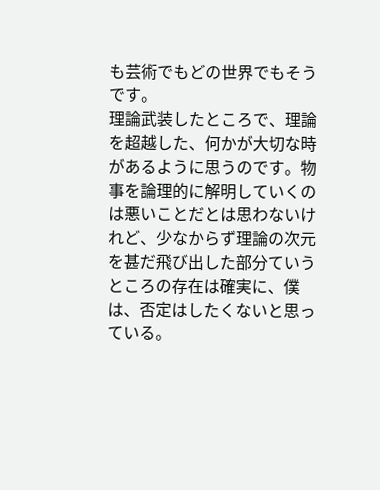も芸術でもどの世界でもそうです。
理論武装したところで、理論を超越した、何かが大切な時があるように思うのです。物事を論理的に解明していくのは悪いことだとは思わないけれど、少なからず理論の次元を甚だ飛び出した部分ていうところの存在は確実に、僕は、否定はしたくないと思っている。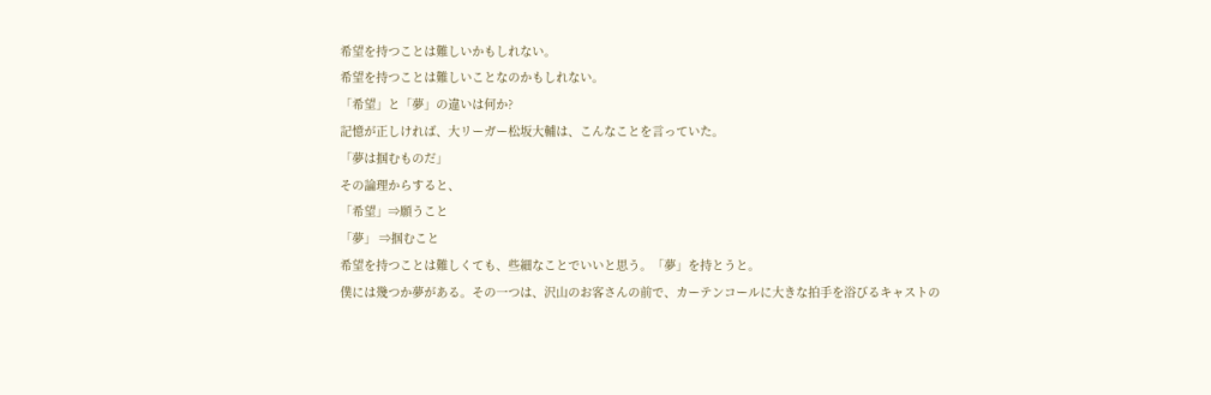希望を持つことは難しいかもしれない。
希望を持つことは難しいことなのかもしれない。
「希望」と「夢」の違いは何か?
記憶が正しければ、大リーガー松坂大輔は、こんなことを言っていた。
「夢は掴むものだ」
その論理からすると、
「希望」⇒願うこと
「夢」 ⇒掴むこと
希望を持つことは難しくても、些細なことでいいと思う。「夢」を持とうと。
僕には幾つか夢がある。その一つは、沢山のお客さんの前で、カーテンコールに大きな拍手を浴びるキャストの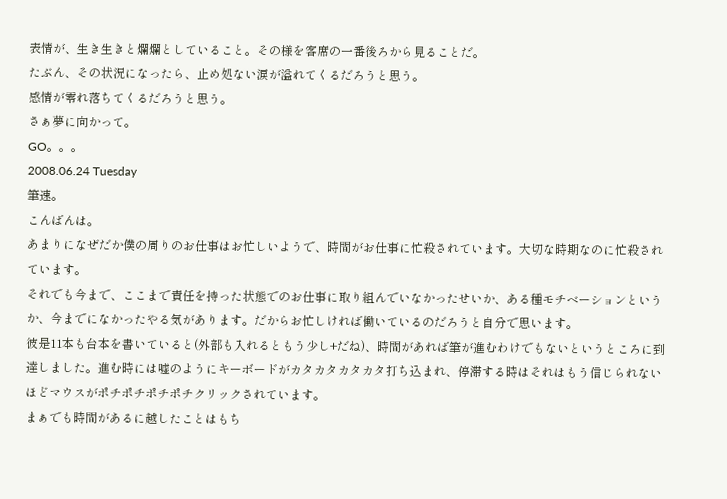表情が、生き生きと爛爛としていること。その様を客席の一番後ろから見ることだ。
たぶん、その状況になったら、止め処ない涙が溢れてくるだろうと思う。
感情が零れ落ちてくるだろうと思う。
さぁ夢に向かって。
GO。。。
2008.06.24 Tuesday
筆速。
こんばんは。
あまりになぜだか僕の周りのお仕事はお忙しいようで、時間がお仕事に忙殺されています。大切な時期なのに忙殺されています。
それでも今まで、ここまで責任を持った状態でのお仕事に取り組んでいなかったせいか、ある種モチベーションというか、今までになかったやる気があります。だからお忙しければ働いているのだろうと自分で思います。
彼是11本も台本を書いていると(外部も入れるともう少し+だね)、時間があれば筆が進むわけでもないというところに到達しました。進む時には嘘のようにキーボードがカタカタカタカタ打ち込まれ、停滞する時はそれはもう信じられないほどマウスがポチポチポチポチクリックされています。
まぁでも時間があるに越したことはもち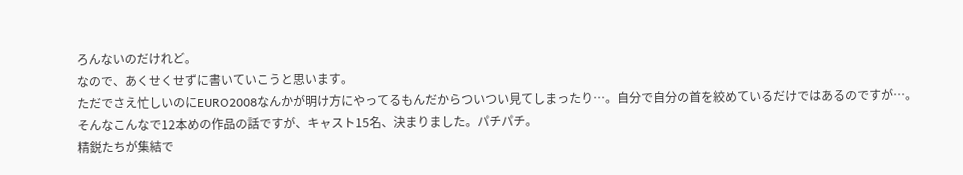ろんないのだけれど。
なので、あくせくせずに書いていこうと思います。
ただでさえ忙しいのにEURO2008なんかが明け方にやってるもんだからついつい見てしまったり…。自分で自分の首を絞めているだけではあるのですが…。
そんなこんなで12本めの作品の話ですが、キャスト15名、決まりました。パチパチ。
精鋭たちが集結で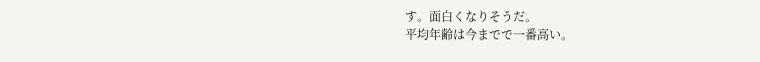す。面白くなりそうだ。
平均年齢は今までで一番高い。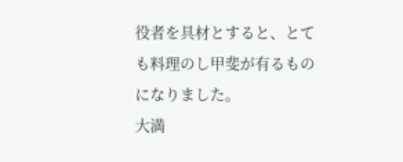役者を具材とすると、とても料理のし甲斐が有るものになりました。
大満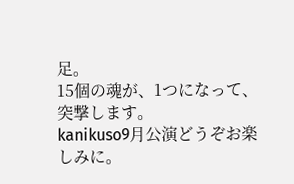足。
15個の魂が、1つになって、突撃します。
kanikuso9月公演どうぞお楽しみに。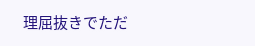理屈抜きでただ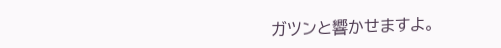ガツンと響かせますよ。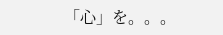「心」を。。。